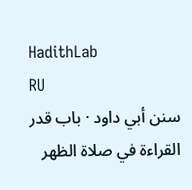HadithLab
RU
سنن أبي داود · باب قدر القراءة في صلاة الظهر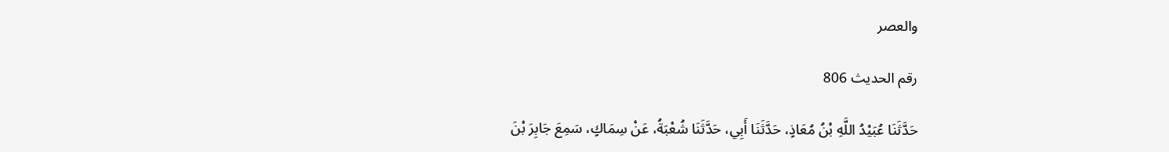والعصر

رقم الحديث 806

حَدَّثَنَا عُبَيْدُ اللَّهِ بْنُ مُعَاذٍ، حَدَّثَنَا أَبِي، حَدَّثَنَا شُعْبَةُ، عَنْ سِمَاكٍ، سَمِعَ جَابِرَ بْنَ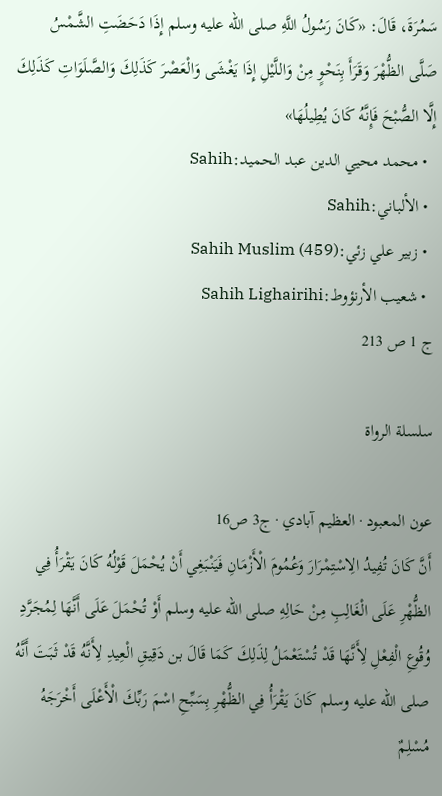سَمُرَةَ، قَالَ: «كَانَ رَسُولُ اللَّهِ صلى الله عليه وسلم إِذَا دَحَضَتِ الشَّمْسُ صَلَّى الظُّهْرَ وَقَرَأَ بِنَحْوٍ مِنْ وَاللَّيْلِ إِذَا يَغْشَى وَالْعَصْرَ كَذَلِكَ وَالصَّلَوَاتِ كَذَلِكَ إِلَّا الصُّبْحَ فَإِنَّهُ كَانَ يُطِيلُهَا»
  • محمد محيي الدين عبد الحميد:Sahih
  • الألباني:Sahih
  • زبير علي زئي:Sahih Muslim (459)
  • شعيب الأرنؤوط:Sahih Lighairihi
ج 1 ص 213

سلسلة الرواة

عون المعبود · العظيم آبادي · ج3 ص16
أَنَّ كَانَ تُفِيدُ الِاسْتِمْرَارَ وَعُمُومَ الْأَزْمَانِ فَيَنْبَغِي أَنْ يُحْمَلَ قَوْلُهُ كَانَ يَقْرَأُ فِي الظُّهْرِ عَلَى الْغَالِبِ مِنْ حَالِهِ صلى الله عليه وسلم أَوْ تُحْمَلَ عَلَى أَنَّهَا لِمُجَرَّدِ وُقُوعِ الْفِعْلِ لِأَنَّهَا قَدْ تُسْتَعْمَلُ لِذَلِكَ كَمَا قَالَ بن دَقِيقِ الْعِيدِ لِأَنَّهُ قَدْ ثَبَتَ أَنَّهُ صلى الله عليه وسلم كَانَ يَقْرَأُ فِي الظُّهْرِ بِسَبِّحِ اسْمَ رَبِّكَ الْأَعْلَى أَخْرَجَهُ مُسْلِمٌ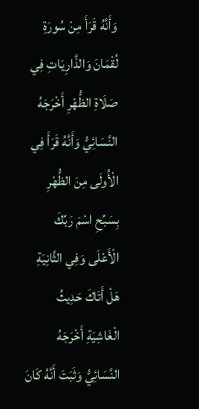وَأَنَّهُ قَرَأَ مِنْ سُورَةِ لُقْمَانَ وَالذَّارِيَاتِ فِي صَلَاةِ الظُّهْرِ أَخْرَجَهُ النَّسَائِيُّ وَأَنَّهُ قَرَأَ فِي الْأُولَى مِنَ الظُّهْرِ بِسَبِّحِ اسْمَ رَبِّكَ الْأَعْلَى وَفِي الثَّانِيَةِ هَلْ أَتَاكَ حَدِيثُ الْغَاشِيَةِ أَخْرَجَهُ النَّسَائِيُّ وَثَبَتَ أَنَّهُ كَانَ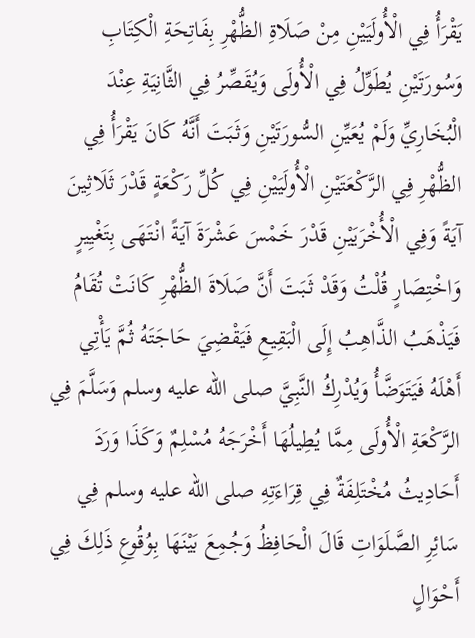يَقْرَأُ فِي الْأُولَيَيْنِ مِنْ صَلَاةِ الظُّهْرِ بِفَاتِحَةِ الْكِتَابِ وَسُورَتَيْنِ يُطَوِّلُ فِي الْأُولَى وَيُقَصِّرُ فِي الثَّانِيَةِ عِنْدَ الْبُخَارِيِّ وَلَمْ يُعَيِّنِ السُّورَتَيْنِ وَثَبَتَ أَنَّهُ كَانَ يَقْرَأُ فِي الظُّهْرِ فِي الرَّكْعَتَيْنِ الْأُولَيَيْنِ فِي كُلِّ رَكْعَةٍ قَدْرَ ثَلَاثِينَ آيَةً وَفِي الْأُخْرَيَيْنِ قَدْرَ خَمْسَ عَشْرَةَ آيَةً انْتَهَى بِتَغْيِيرٍ وَاخْتِصَارٍ قُلْتُ وَقَدْ ثَبَتَ أَنَّ صَلَاةَ الظُّهْرِ كَانَتْ تُقَامُ فَيَذْهَبُ الذَّاهِبُ إِلَى الْبَقِيعِ فَيَقْضِيَ حَاجَتَهُ ثُمَّ يَأْتِي أَهْلَهُ فَيَتَوَضَّأُ وَيُدْرِكُ النَّبِيَّ صلى الله عليه وسلم وَسَلَّمَ فِي الرَّكْعَةِ الْأُولَى مِمَّا يُطِيلُهَا أَخْرَجَهُ مُسْلِمٌ وَكَذَا وَرَدَ أَحَادِيثُ مُخْتَلِفَةٌ فِي قِرَاءَتِهِ صلى الله عليه وسلم فِي سَائِرِ الصَّلَوَاتِ قَالَ الْحَافِظُ وَجُمِعَ بَيْنَهَا بِوُقُوعِ ذَلِكَ فِي أَحْوَالٍ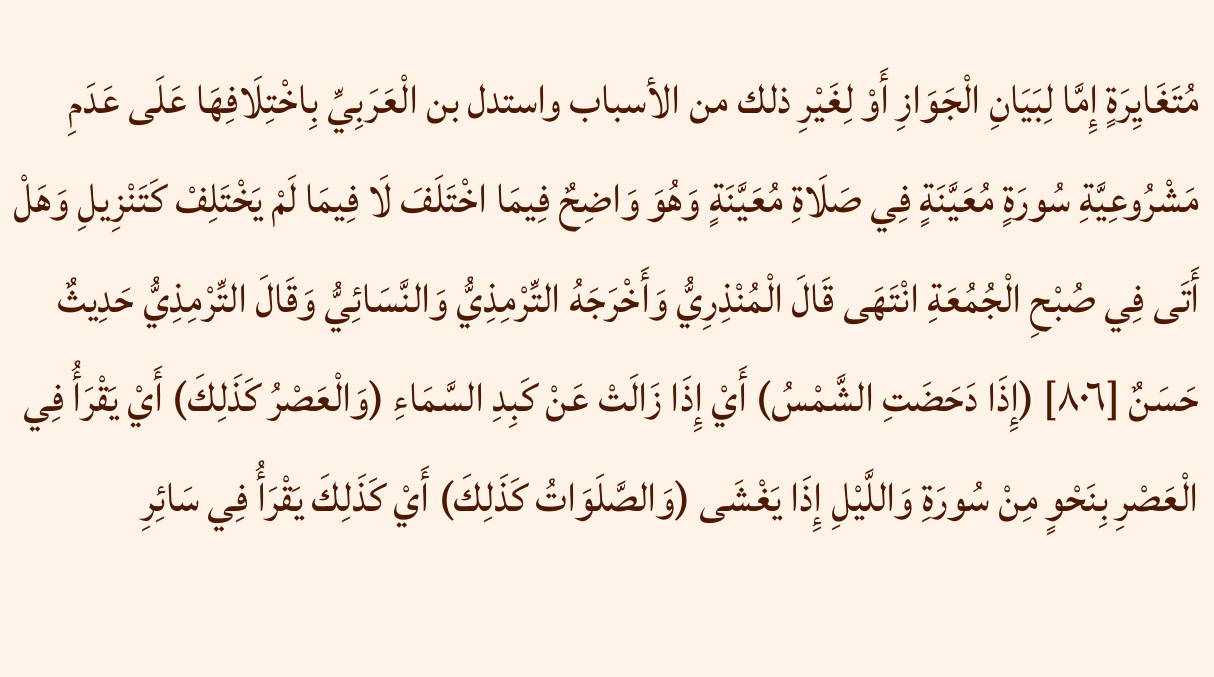مُتَغَايِرَةٍ إِمَّا لِبَيَانِ الْجَوَازِ أَوْ لِغَيْرِ ذلك من الأسباب واستدل بن الْعَرَبِيِّ بِاخْتِلَافِهَا عَلَى عَدَمِ مَشْرُوعِيَّةِ سُورَةٍ مُعَيَّنَةٍ فِي صَلَاةِ مُعَيَّنَةٍ وَهُوَ وَاضِحٌ فِيمَا اخْتَلَفَ لَا فِيمَا لَمْ يَخْتَلِفْ كَتَنْزِيلِ وَهَلْ أَتَى فِي صُبْحِ الْجُمُعَةِ انْتَهَى قَالَ الْمُنْذِرِيُّ وَأَخْرَجَهُ التِّرْمِذِيُّ وَالنَّسَائِيُّ وَقَالَ التِّرْمِذِيُّ حَدِيثٌ حَسَنٌ [٨٠٦] (إِذَا دَحَضَتِ الشَّمْسُ) أَيْ إِذَا زَالَتْ عَنْ كَبِدِ السَّمَاءِ (وَالْعَصْرُ كَذَلِكَ) أَيْ يَقْرَأُ فِي الْعَصْرِ بِنَحْوٍ مِنْ سُورَةِ وَاللَّيْلِ إِذَا يَغْشَى (وَالصَّلَوَاتُ كَذَلِكَ) أَيْ كَذَلِكَ يَقْرَأُ فِي سَائِرِ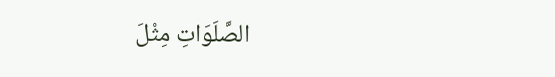الصَّلَوَاتِ مِثْلَ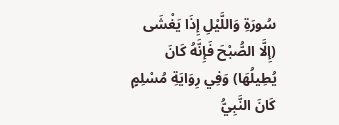سُورَةِ وَاللَّيْلِ إِذَا يَغْشَى (إِلَّا الصُّبْحَ فَإِنَّهُ كَانَ يُطِيلُهَا) وَفِي رِوَايَةِ مُسْلِمٍ كَانَ النَّبِيُّ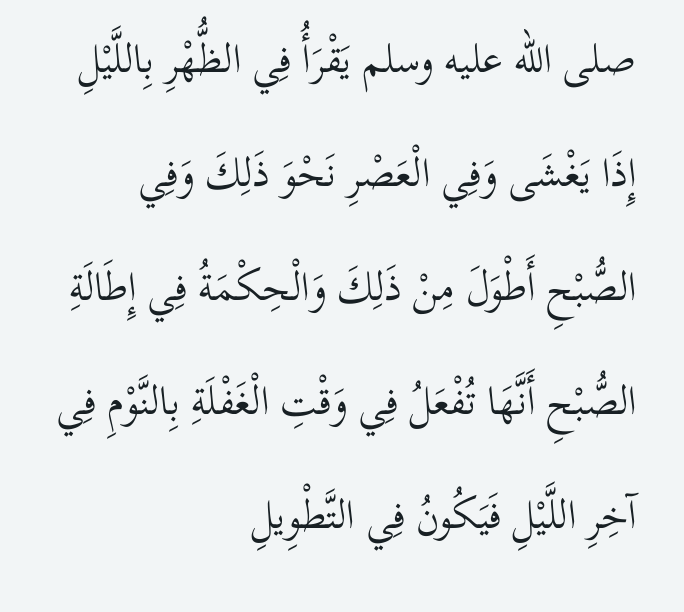صلى الله عليه وسلم يَقْرَأُ فِي الظُّهْرِ بِاللَّيْلِ إِذَا يَغْشَى وَفِي الْعَصْرِ نَحْوَ ذَلِكَ وَفِي الصُّبْحِ أَطْوَلَ مِنْ ذَلِكَ وَالْحِكْمَةُ فِي إِطَالَةِ الصُّبْحِ أَنَّهَا تُفْعَلُ فِي وَقْتِ الْغَفْلَةِ بِالنَّوْمِ فِي آخِرِ اللَّيْلِ فَيَكُونُ فِي التَّطْوِيلِ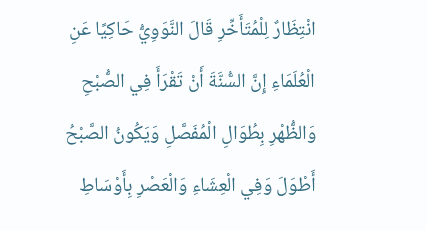انْتِظَارٌ لِلْمُتَأَخِّرِ قَالَ النَّوَوِيُّ حَاكِيًا عَنِ الْعُلَمَاءِ إِنَّ السُّنَّةَ أَنْ تَقْرَأَ فِي الصُّبْحِ وَالظُّهْرِ بِطُوَالِ الْمُفَصَّلِ وَيَكُونُ الصَّبْحُ أَطْوَلَ وَفِي الْعِشَاءِ وَالْعَصْرِ بِأَوْسَاطِ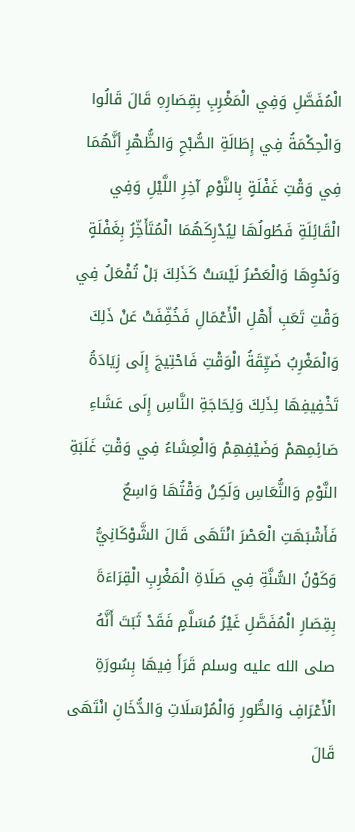الْمُفَصَّلِ وَفِي الْمَغْرِبِ بِقِصَارِهِ قَالَ قَالُوا وَالْحِكْمَةُ فِي إِطَالَةِ الصُّبْحِ وَالظُّهْرِ أنَّهُمَا فِي وَقْتِ غَفْلَةٍ بِالنَّوْمِ آخِرِ اللَّيْلِ وَفِي الْقَائِلَةِ فَطُولُهَا لِيُدْرِكَهُمَا الْمُتَأَخِّرُ بِغَفْلَةٍ وَنَحْوِهَا وَالْعَصْرُ لَيْسَتْ كَذَلِكَ بَلْ تُفْعَلُ فِي وَقْتِ تَعَبِ أَهْلِ الْأَعْمَالِ فَخُفِّفَتْ عَنْ ذَلِكَ وَالْمَغْرِبُ ضَيِّقَةُ الْوَقْتِ فَاحْتِيجَ إِلَى زِيَادَةُ تَخْفِيفِهَا لِذَلِكَ وَلِحَاجَةِ النَّاسِ إِلَى عَشَاءِ صَائِمِهمْ وَضَيْفِهِمْ وَالْعِشَاءُ فِي وَقْتِ غَلَبَةِ النَّوْمِ وَالنُّعَاسِ وَلَكِنْ وَقْتُهَا وَاسِعٌ فَأَشْبَهَتِ الْعَصْرَ انْتَهَى قَالَ الشَّوْكَانِيُّ وَكَوْنُ السُّنَّةِ فِي صَلَاةِ الْمَغْرِبِ الْقِرَاءَةَ بِقِصَارِ الْمُفَصَّلِ غَيْرُ مُسَلَّمٍ فَقَدْ ثَبَتَ أَنَّهُ صلى الله عليه وسلم قَرَأَ فِيهَا بِسُورَةِ الْأَعْرَافِ وَالطُّورِ وَالْمُرْسَلَاتِ وَالدُّخَانِ انْتَهَى قَالَ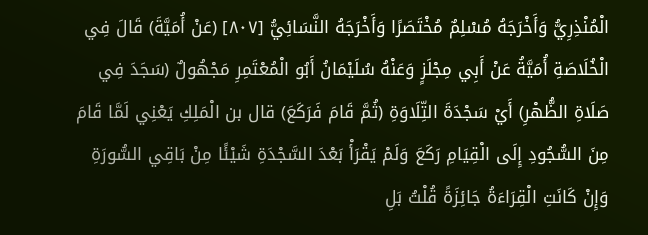الْمُنْذِرِيُّ وَأَخْرَجَهُ مُسْلِمٌ مُخْتَصَرًا وَأَخْرَجَهُ النَّسَائِيُّ [٨٠٧] (عَنْ أُمَيَّةَ) قَالَ فِي الْخُلَاصَةِ أُمَيَّةُ عَنْ أَبِي مِجْلَزٍ وَعَنْهُ سُلَيْمَانُ أَبُو الْمُعْتَمِرِ مَجْهُولٌ (سَجَدَ فِي صَلَاةِ الظُّهْرِ) أَيْ سَجْدَةَ التِّلَاوَةِ (ثُمَّ قَامَ فَرَكَعَ) قال بن الْمَلِكِ يَعْنِي لَمَّا قَامَ مِنَ السُّجُودِ إِلَى الْقِيَامِ رَكَعَ وَلَمْ يَقْرَأْ بَعْدَ السَّجْدَةِ شَيْئًا مِنْ بَاقِي السُّورَةِ وَإِنْ كَانَتِ الْقِرَاءَةُ جَائِزَةً قُلْتُ بَلِ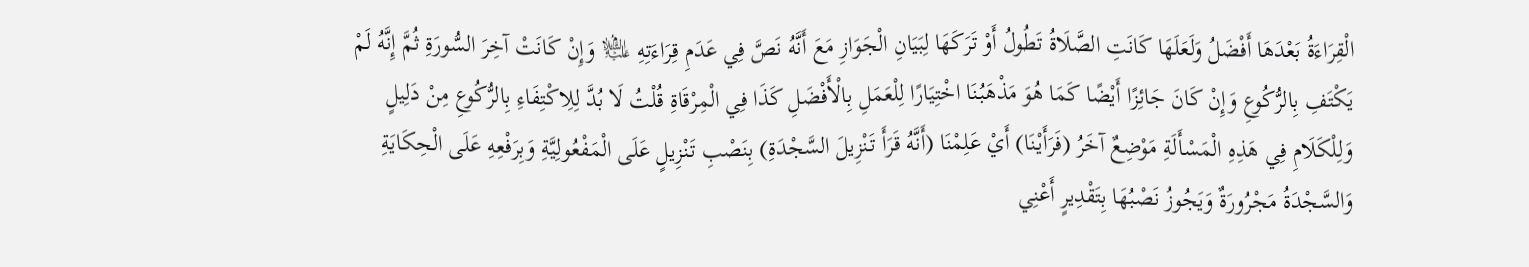الْقِرَاءَةُ بَعْدَهَا أَفْضَلُ وَلَعَلَهَا كَانَتِ الصَّلَاةُ تَطُولُ أَوْ تَرَكَهَا لِبَيَانِ الْجَوَازِ مَعَ أَنَّهُ نَصَّ فِي عَدَمِ قِرَاءَتِهِ ﵇ وَإِنْ كَانَتْ آخِرَ السُّورَةِ ثُمَّ إِنَّهُ لَمْ يَكْتَفِ بِالرُّكُوعِ وَإِنْ كَانَ جَائِزًا أَيْضًا كَمَا هُوَ مَذْهَبُنَا اخْتِيَارًا لِلْعَمَلِ بِالْأَفْضَلِ كَذَا فِي الْمِرْقَاةِ قُلْتُ لَا بُدَّ لِلِاكْتِفَاءِ بِالرُّكُوعِ مِنْ دَلِيلٍ وَلِلْكَلَامِ فِي هَذِهِ الْمَسْأَلَةِ مَوْضِعٌ آخَرُ (فَرَأَيْنَا) أَيْ عَلِمْنَا (أَنَّهُ قَرَأَ تَنْزِيلَ السَّجْدَةِ) بِنَصْبِ تَنْزِيلٍ عَلَى الْمَفْعُولِيَّةِ وَبِرَفْعِهِ عَلَى الْحِكَايَةِ وَالسَّجْدَةُ مَجْرُورَةٌ وَيَجُوزُ نَصْبُهَا بِتَقْدِيرٍ أَعْنِي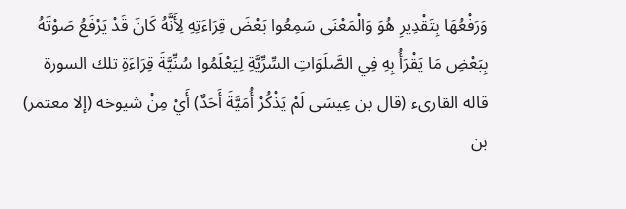وَرَفْعُهَا بِتَقْدِيرِ هُوَ وَالْمَعْنَى سَمِعُوا بَعْضَ قِرَاءَتِهِ لِأَنَّهُ كَانَ قَدْ يَرْفَعُ صَوْتَهُ بِبَعْضِ مَا يَقْرَأُ بِهِ فِي الصَّلَوَاتِ السِّرِّيَّةِ لِيَعْلَمُوا سُنِّيَّةَ قِرَاءَةِ تلك السورة قاله القارىء (قال بن عِيسَى لَمْ يَذْكُرْ أُمَيَّةَ أَحَدٌ) أَيْ مِنْ شيوخه (إلا معتمر) بن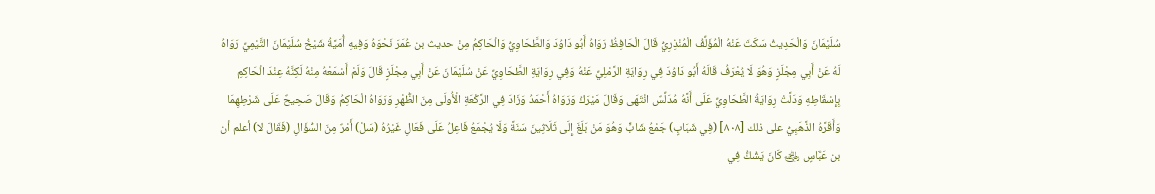سُلَيْمَانَ وَالْحَدِيثُ سَكَتَ عَنْهُ الْمُؤَلِّفُ الْمُنْذِرِيُّ قَالَ الْحَافِظُ رَوَاهُ أَبُو دَاوُدَ وَالطَّحَاوِيُّ وَالْحَاكِمُ مِنْ حديث بن عُمَرَ نَحْوَهُ وَفِيهِ أُمَيَّةُ شَيْخُ سُلَيْمَانَ التَّيْمِيِّ رَوَاهُ لَهُ عَنْ أَبِي مِجْلَزٍ وَهُوَ لَا يُعْرَفُ قَالَهُ أَبُو دَاوُدَ فِي رِوَايَةِ الرَّمْلِيِّ عَنْهُ وَفِي رِوَايَةِ الطَّحَاوِيِّ عَنْ سُلَيْمَانَ عَنْ أَبِي مِجْلَزٍ قَالَ وَلَمْ أَسْمَعْهُ مِنْهُ لَكِنَّهُ عِنْدَ الْحَاكِمِ بِإِسْقَاطِهِ وَدَلَّتْ رِوَايَةُ الطَّحَاوِيِّ عَلَى أَنَّهُ مُدَلِّسٌ انْتَهَى وَقَالَ مَيْرَكُ وَرَوَاهُ أَحْمَدُ وَزَادَ فِي الرَّكْعَةِ الْأُولَى مِنَ الظُّهْرِ وَرَوَاهُ الْحَاكِمُ وَقَالَ صَحِيحٌ عَلَى شَرْطِهِمَا وَأَقَرَّهُ الذَّهَبِيُّ على ذلك [٨٠٨] (فِي شَبَابٍ) جَمْعُ شَابٍّ وَهُوَ مَنْ بَلَغَ إِلَى ثَلَاثِينَ سَنَةً وَلَا يُجْمَعُ فَاعِلُ عَلَى فَعَالِ غَيْرُهُ (سَلْ) أَمْرٌ مِنَ السُّؤَالِ (فَقَالَ لا) أعلم أن بن عَبَّاسٍ ﵁ كَانَ يَشُكُّ فِي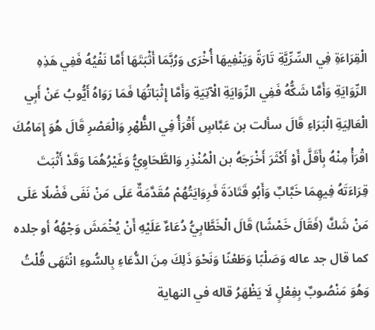الْقِرَاءَةِ فِي السِّرِّيَّةِ تَارَةً وَيَنْفِيهَا أُخْرَى وَرُبَّمَا أَثْبَتَهَا أَمَّا نَفْيُهُ فَفِي هَذِهِ الرِّوَايَةِ وَأَمَّا شَكُّهُ فَفِي الرِّوَايَةِ الْآتِيَةِ وَأَمَّا إِثْبَاتُهَا فَمَا رَوَاهُ أَيُّوبُ عَنْ أَبِي الْعَالِيَةِ الْبَرَاءِ قَالَ سألت بن عَبَّاسٍ أَقْرَأُ فِي الظُّهْرِ وَالْعَصْرِ قَالَ هُوَ إِمَامُكَ اقْرَأْ مِنْهُ بِأَقَلَّ أَوْ أَكْثَرَ أَخْرَجَهُ بن الْمُنْذِرِ وَالطَّحَاوِيُّ وَغَيْرُهُمَا وَقَدْ أَثْبَتَ قِرَاءَتَهُ فِيهِمَا خَبَّابٌ وَأَبُو قَتَادَةَ فَرِوَايَتُهُمْ مُقَدَّمَةٌ عَلَى مَنْ نَفَى فَضْلًا عَلَى مَنْ شَكَّ (فَقَالَ خَمْشًا) قَالَ الْخَطَّابِيُّ دُعَاءٌ عَلَيْهِ أَنْ يُخْمَشَ وَجْهُهُ أو جلده كما قال جد عاله وَصَلْبًا وَطَعْنًا وَنَحْوَ ذَلِكَ مِنَ الدُّعَاءِ بِالسُّوءِ انْتَهَى قُلْتُ وَهُوَ مَنْصُوبٌ بِفِعْلٍ لَا يَظْهَرُ قاله في النهاية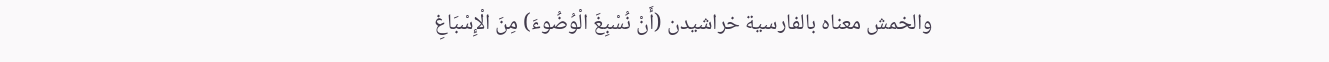والخمش معناه بالفارسية خراشيدن (أَنْ نُسْبِغَ الْوُضُوءَ) مِنَ الْإِسْبَاغِ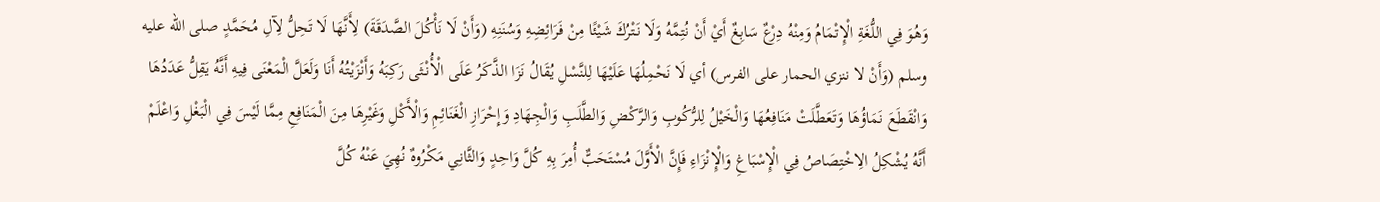وَهُوَ فِي اللُّغَةِ الْإِتْمَامُ وَمِنْهُ دِرْعٌ سَابِغٌ أَيْ أَنْ نُتِمَّهُ وَلَا نَتْرُكَ شَيْئًا مِنْ فَرَائِضِهِ وَسُنَنِهِ (وَأَنْ لَا نَأْكُلَ الصَّدَقَةَ) لِأَنَّهَا لَا تَحِلُّ لِآلِ مُحَمَّدٍ صلى الله عليه وسلم (وَأَنْ لا ننزي الحمار على الفرس) أي لَا نَحْمِلُهَا عَلَيْهَا لِلنَّسْلِ يُقَالُ نَزَا الذَّكَرُ عَلَى الْأُنْثَى رَكِبَهُ وَأَنْزَيْتُهُ أَنَا وَلَعَلَّ الْمَعْنَى فِيهِ أَنَّهُ يَقِلُّ عَدَدُهَا وَانْقَطَعَ نَمَاؤُهَا وَتَعَطَّلَتْ مَنَافِعُهَا وَالْخَيْلُ لِلرُّكُوبِ وَالرَّكْضِ وَالطَّلَبِ وَالْجِهَادِ وَإِحْرَازِ الْغَنَائِمِ وَالْأَكْلِ وَغَيْرِهَا مِنَ الْمَنَافِعِ مِمَّا لَيْسَ فِي الْبَغْلِ وَاعْلَمْ أَنَّهُ يُشْكِلُ الِاخْتِصَاصُ فِي الْإِسْبَاغِ وَالْإِنْزَاءِ فَإِنَّ الْأَوَّلَ مُسْتَحَبٌّ أُمِرَ بِهِ كُلَّ وَاحِدٍ وَالثَّانِي مَكْرُوهٌ نُهِيَ عَنْهُ كُلَّ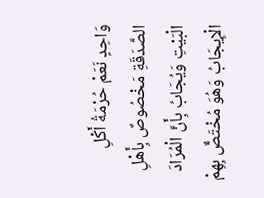وَاحِدٍ نَعَمْ حُرْمَةُ أَكْلِ الصَّدَقَةِ مَخْصُوصٌ بِأَهْلِ الْبَيْتِ وَيُجَابُ بِأَنَّ الْمُرَادَ الْإِيجَابُ وَهُوَ مُخْتَصٌّ بِهِمْ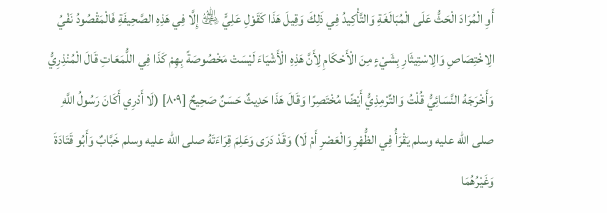أَوِ الْمُرَادَ الْحَثُّ عَلَى الْمُبَالَغَةِ وَالتَّأْكِيدُ فِي ذَلِكَ وَقِيلَ هَذَا كَقَوْلِ عَلِيٍّ ﵁ إِلَّا فِي هَذِهِ الصَّحِيفَةِ فَالْمَقْصُودُ نَفْيُ الِاخْتِصَاصِ وَالِاسْتِيثَارِ بِشَيْءٍ مِنَ الْأَحْكَامِ لِأَنَّ هَذِهِ الْأَشْيَاءَ لَيْسَتْ مَخْصُوصَةً بِهِمْ كَذَا فِي اللُّمَعَاتِ قَالَ الْمُنْذِرِيُّ وَأَخْرَجَهُ النَّسَائِيُّ قُلْتُ وَالتِّرْمِذِيُّ أَيْضًا مُخْتَصِرًا وَقَالَ هَذَا حَدِيثٌ حَسَنٌ صَحِيحٌ [٨٠٩] (لَا أَدْرِي أَكَانَ رَسُولُ اللَّهِ صلى الله عليه وسلم يَقْرَأُ فِي الظُّهْرِ وَالْعَصْرِ أَمْ لَا) وَقَدْ دَرَى وَعَلِمَ قِرَاءَتَهُ صلى الله عليه وسلم خَبَّابٌ وَأَبُو قَتَادَةَ وَغَيْرُهُمَا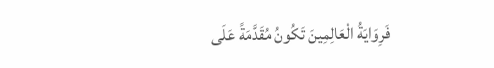فَرِوَايَةُ الْعَالِمِينَ تَكُونُ مُقَدَّمَةً عَلَى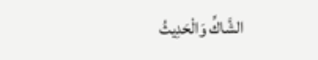الشَّاكِّ وَالْحَدِيثُ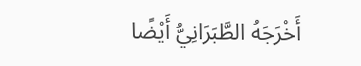أَخْرَجَهُ الطَّبَرَانِيُّ أَيْضًا